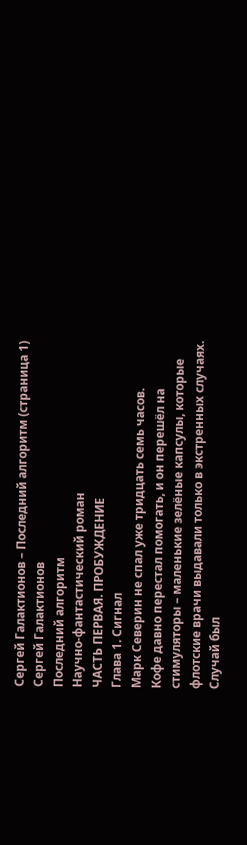Сергей Галактионов – Последний алгоритм (страница 1)
Сергей Галактионов
Последний алгоритм
Научно-фантастический роман
ЧАСТЬ ПЕРВАЯ. ПРОБУЖДЕНИЕ
Глава 1. Сигнал
Марк Северин не спал уже тридцать семь часов.
Кофе давно перестал помогать, и он перешёл на стимуляторы – маленькие зелёные капсулы, которые флотские врачи выдавали только в экстренных случаях. Случай был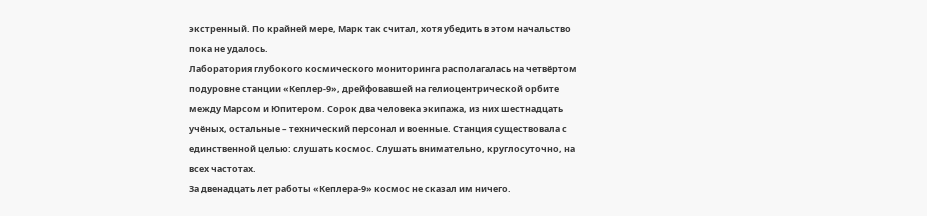экстренный. По крайней мере, Марк так считал, хотя убедить в этом начальство пока не удалось.
Лаборатория глубокого космического мониторинга располагалась на четвёртом подуровне станции «Кеплер-9», дрейфовавшей на гелиоцентрической орбите между Марсом и Юпитером. Сорок два человека экипажа, из них шестнадцать учёных, остальные – технический персонал и военные. Станция существовала с единственной целью: слушать космос. Слушать внимательно, круглосуточно, на всех частотах.
За двенадцать лет работы «Кеплера-9» космос не сказал им ничего.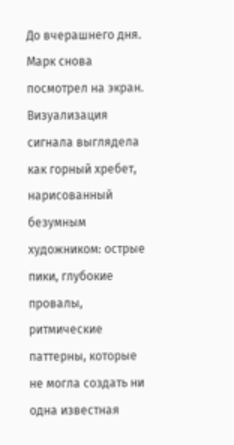До вчерашнего дня.
Марк снова посмотрел на экран. Визуализация сигнала выглядела как горный хребет, нарисованный безумным художником: острые пики, глубокие провалы, ритмические паттерны, которые не могла создать ни одна известная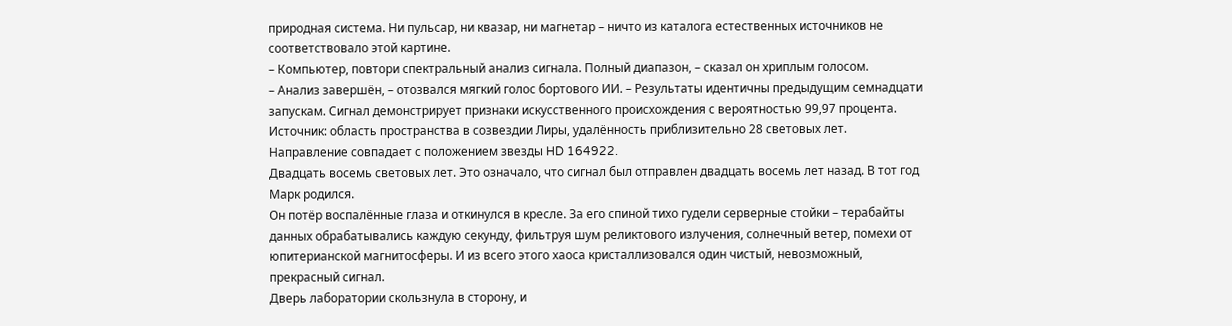природная система. Ни пульсар, ни квазар, ни магнетар – ничто из каталога естественных источников не соответствовало этой картине.
– Компьютер, повтори спектральный анализ сигнала. Полный диапазон, – сказал он хриплым голосом.
– Анализ завершён, – отозвался мягкий голос бортового ИИ. – Результаты идентичны предыдущим семнадцати запускам. Сигнал демонстрирует признаки искусственного происхождения с вероятностью 99,97 процента. Источник: область пространства в созвездии Лиры, удалённость приблизительно 28 световых лет. Направление совпадает с положением звезды HD 164922.
Двадцать восемь световых лет. Это означало, что сигнал был отправлен двадцать восемь лет назад. В тот год Марк родился.
Он потёр воспалённые глаза и откинулся в кресле. За его спиной тихо гудели серверные стойки – терабайты данных обрабатывались каждую секунду, фильтруя шум реликтового излучения, солнечный ветер, помехи от юпитерианской магнитосферы. И из всего этого хаоса кристаллизовался один чистый, невозможный, прекрасный сигнал.
Дверь лаборатории скользнула в сторону, и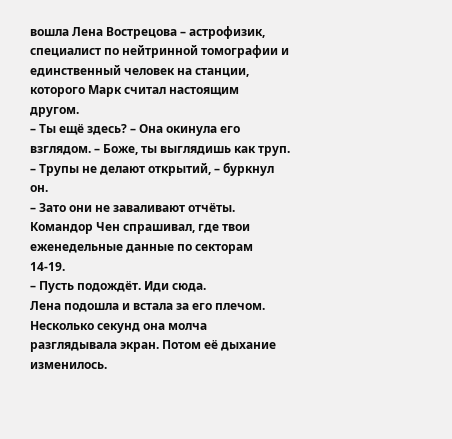вошла Лена Вострецова – астрофизик, специалист по нейтринной томографии и единственный человек на станции, которого Марк считал настоящим другом.
– Ты ещё здесь? – Она окинула его взглядом. – Боже, ты выглядишь как труп.
– Трупы не делают открытий, – буркнул он.
– Зато они не заваливают отчёты. Командор Чен спрашивал, где твои еженедельные данные по секторам 14-19.
– Пусть подождёт. Иди сюда.
Лена подошла и встала за его плечом. Несколько секунд она молча разглядывала экран. Потом её дыхание изменилось.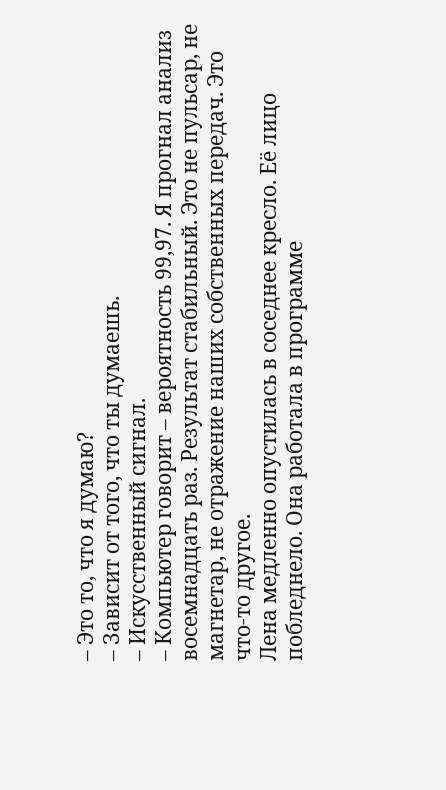– Это то, что я думаю?
– Зависит от того, что ты думаешь.
– Искусственный сигнал.
– Компьютер говорит – вероятность 99,97. Я прогнал анализ восемнадцать раз. Результат стабильный. Это не пульсар, не магнетар, не отражение наших собственных передач. Это что-то другое.
Лена медленно опустилась в соседнее кресло. Её лицо побледнело. Она работала в программе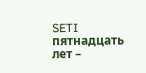SETI пятнадцать лет –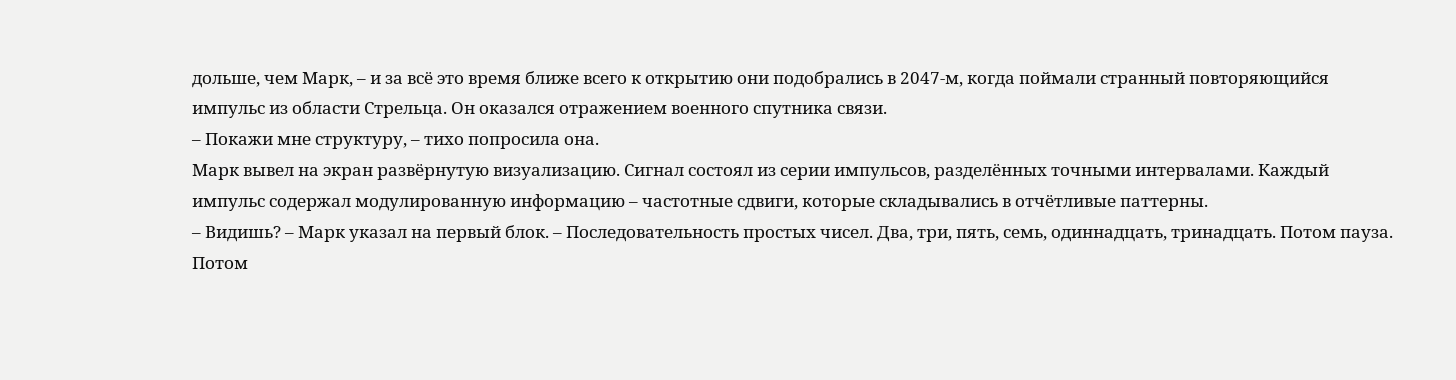дольше, чем Марк, – и за всё это время ближе всего к открытию они подобрались в 2047-м, когда поймали странный повторяющийся импульс из области Стрельца. Он оказался отражением военного спутника связи.
– Покажи мне структуру, – тихо попросила она.
Марк вывел на экран развёрнутую визуализацию. Сигнал состоял из серии импульсов, разделённых точными интервалами. Каждый импульс содержал модулированную информацию – частотные сдвиги, которые складывались в отчётливые паттерны.
– Видишь? – Марк указал на первый блок. – Последовательность простых чисел. Два, три, пять, семь, одиннадцать, тринадцать. Потом пауза. Потом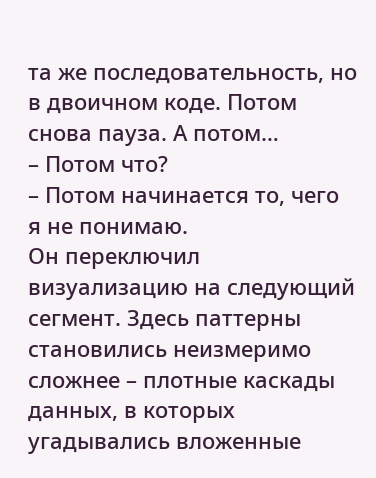та же последовательность, но в двоичном коде. Потом снова пауза. А потом…
– Потом что?
– Потом начинается то, чего я не понимаю.
Он переключил визуализацию на следующий сегмент. Здесь паттерны становились неизмеримо сложнее – плотные каскады данных, в которых угадывались вложенные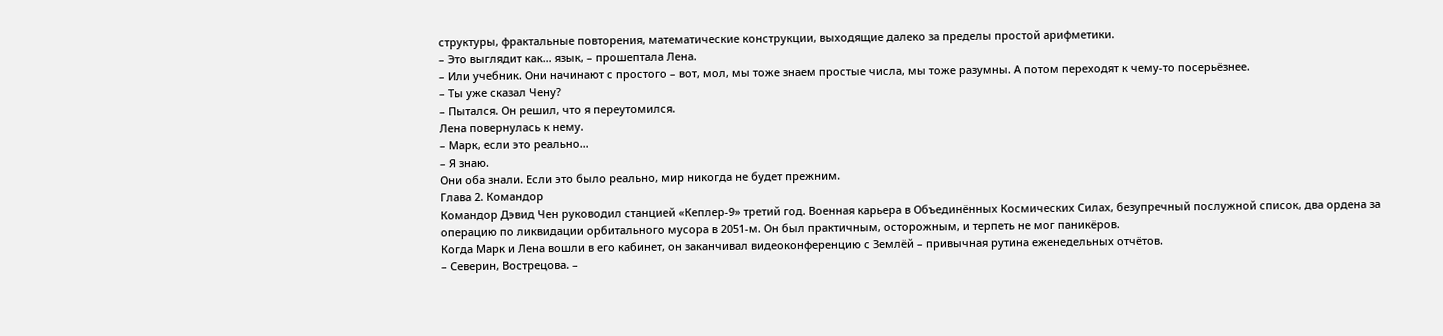структуры, фрактальные повторения, математические конструкции, выходящие далеко за пределы простой арифметики.
– Это выглядит как… язык, – прошептала Лена.
– Или учебник. Они начинают с простого – вот, мол, мы тоже знаем простые числа, мы тоже разумны. А потом переходят к чему-то посерьёзнее.
– Ты уже сказал Чену?
– Пытался. Он решил, что я переутомился.
Лена повернулась к нему.
– Марк, если это реально…
– Я знаю.
Они оба знали. Если это было реально, мир никогда не будет прежним.
Глава 2. Командор
Командор Дэвид Чен руководил станцией «Кеплер-9» третий год. Военная карьера в Объединённых Космических Силах, безупречный послужной список, два ордена за операцию по ликвидации орбитального мусора в 2051-м. Он был практичным, осторожным, и терпеть не мог паникёров.
Когда Марк и Лена вошли в его кабинет, он заканчивал видеоконференцию с Землёй – привычная рутина еженедельных отчётов.
– Северин, Вострецова. –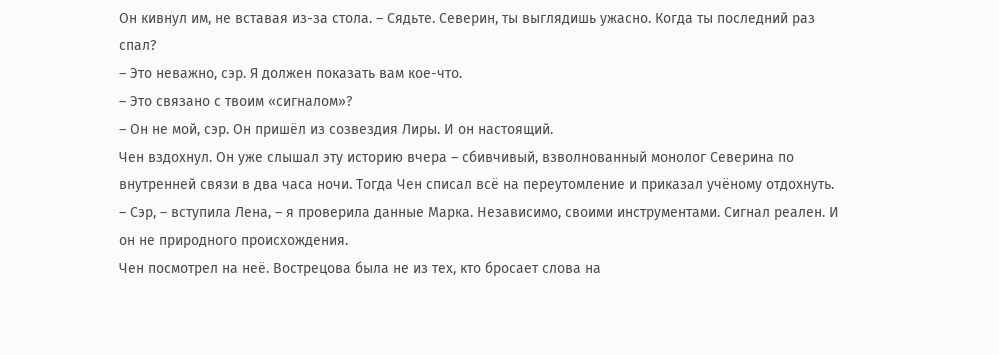Он кивнул им, не вставая из-за стола. – Сядьте. Северин, ты выглядишь ужасно. Когда ты последний раз спал?
– Это неважно, сэр. Я должен показать вам кое-что.
– Это связано с твоим «сигналом»?
– Он не мой, сэр. Он пришёл из созвездия Лиры. И он настоящий.
Чен вздохнул. Он уже слышал эту историю вчера – сбивчивый, взволнованный монолог Северина по внутренней связи в два часа ночи. Тогда Чен списал всё на переутомление и приказал учёному отдохнуть.
– Сэр, – вступила Лена, – я проверила данные Марка. Независимо, своими инструментами. Сигнал реален. И он не природного происхождения.
Чен посмотрел на неё. Вострецова была не из тех, кто бросает слова на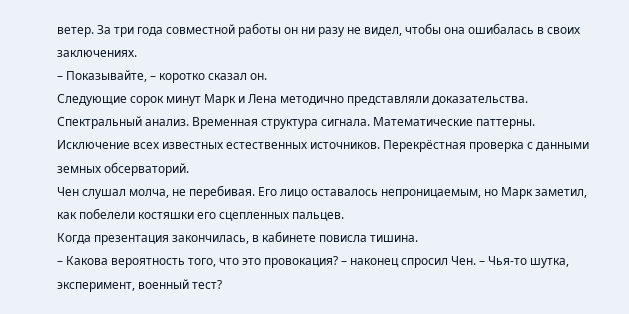ветер. За три года совместной работы он ни разу не видел, чтобы она ошибалась в своих заключениях.
– Показывайте, – коротко сказал он.
Следующие сорок минут Марк и Лена методично представляли доказательства. Спектральный анализ. Временная структура сигнала. Математические паттерны. Исключение всех известных естественных источников. Перекрёстная проверка с данными земных обсерваторий.
Чен слушал молча, не перебивая. Его лицо оставалось непроницаемым, но Марк заметил, как побелели костяшки его сцепленных пальцев.
Когда презентация закончилась, в кабинете повисла тишина.
– Какова вероятность того, что это провокация? – наконец спросил Чен. – Чья-то шутка, эксперимент, военный тест?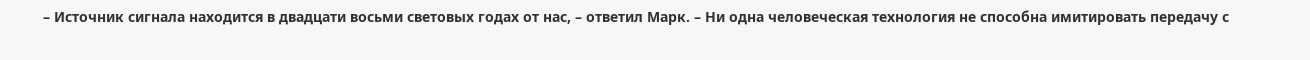– Источник сигнала находится в двадцати восьми световых годах от нас, – ответил Марк. – Ни одна человеческая технология не способна имитировать передачу с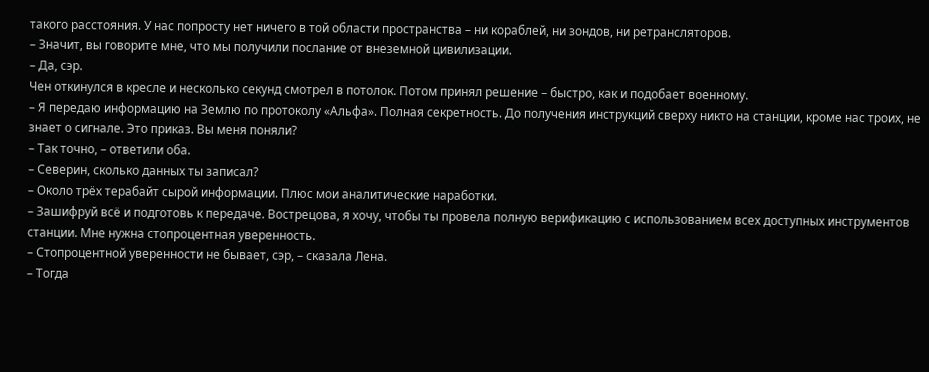такого расстояния. У нас попросту нет ничего в той области пространства – ни кораблей, ни зондов, ни ретрансляторов.
– Значит, вы говорите мне, что мы получили послание от внеземной цивилизации.
– Да, сэр.
Чен откинулся в кресле и несколько секунд смотрел в потолок. Потом принял решение – быстро, как и подобает военному.
– Я передаю информацию на Землю по протоколу «Альфа». Полная секретность. До получения инструкций сверху никто на станции, кроме нас троих, не знает о сигнале. Это приказ. Вы меня поняли?
– Так точно, – ответили оба.
– Северин, сколько данных ты записал?
– Около трёх терабайт сырой информации. Плюс мои аналитические наработки.
– Зашифруй всё и подготовь к передаче. Вострецова, я хочу, чтобы ты провела полную верификацию с использованием всех доступных инструментов станции. Мне нужна стопроцентная уверенность.
– Стопроцентной уверенности не бывает, сэр, – сказала Лена.
– Тогда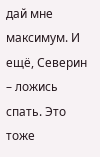дай мне максимум. И ещё, Северин – ложись спать. Это тоже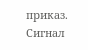приказ. Сигнал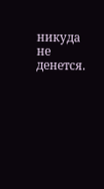никуда не денется.